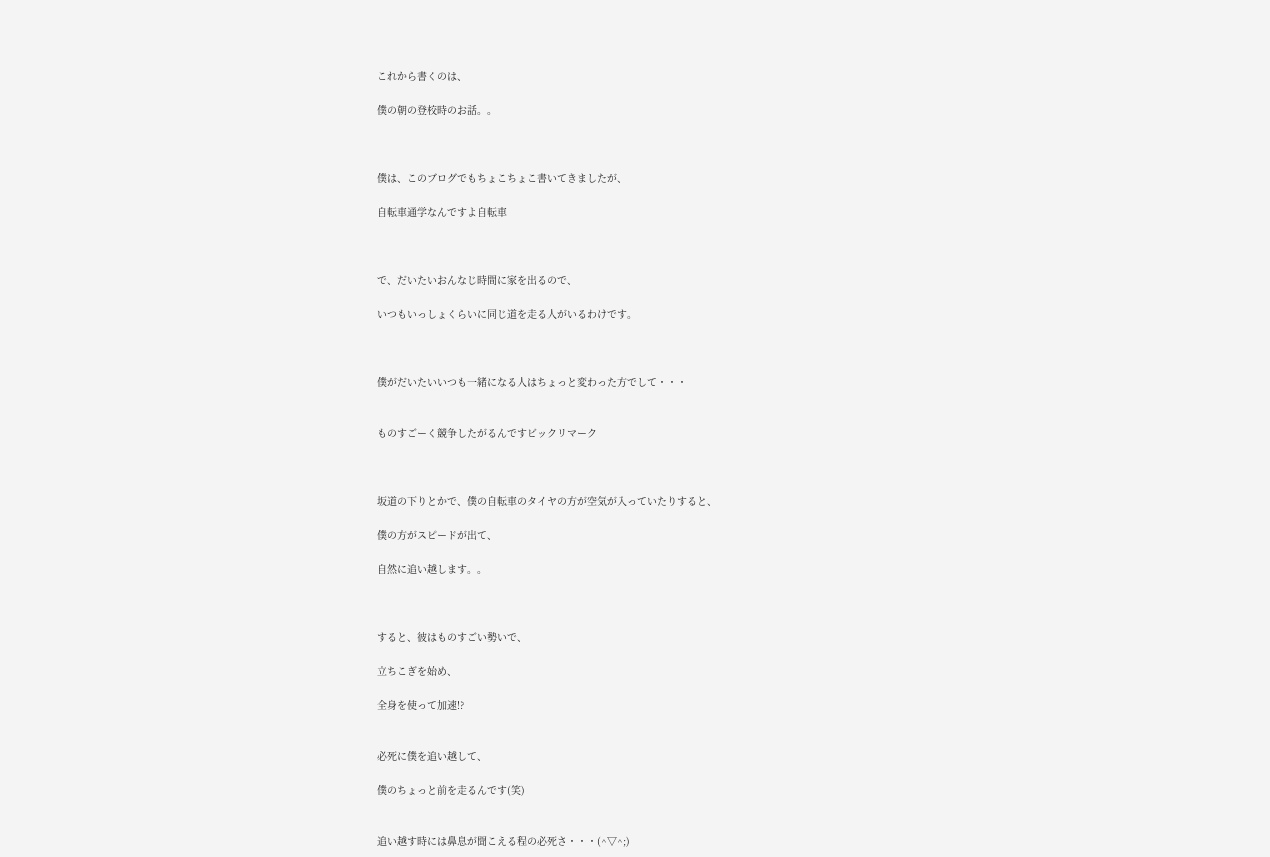これから書くのは、

僕の朝の登校時のお話。。



僕は、このブログでもちょこちょこ書いてきましたが、

自転車通学なんですよ自転車



で、だいたいおんなじ時間に家を出るので、

いつもいっしょくらいに同じ道を走る人がいるわけです。



僕がだいたいいつも一緒になる人はちょっと変わった方でして・・・


ものすごーく競争したがるんですビックリマーク



坂道の下りとかで、僕の自転車のタイヤの方が空気が入っていたりすると、

僕の方がスピードが出て、

自然に追い越します。。



すると、彼はものすごい勢いで、

立ちこぎを始め、

全身を使って加速!?


必死に僕を追い越して、

僕のちょっと前を走るんです(笑)


追い越す時には鼻息が聞こえる程の必死さ・・・(^▽^;)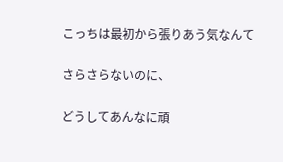こっちは最初から張りあう気なんて

さらさらないのに、

どうしてあんなに頑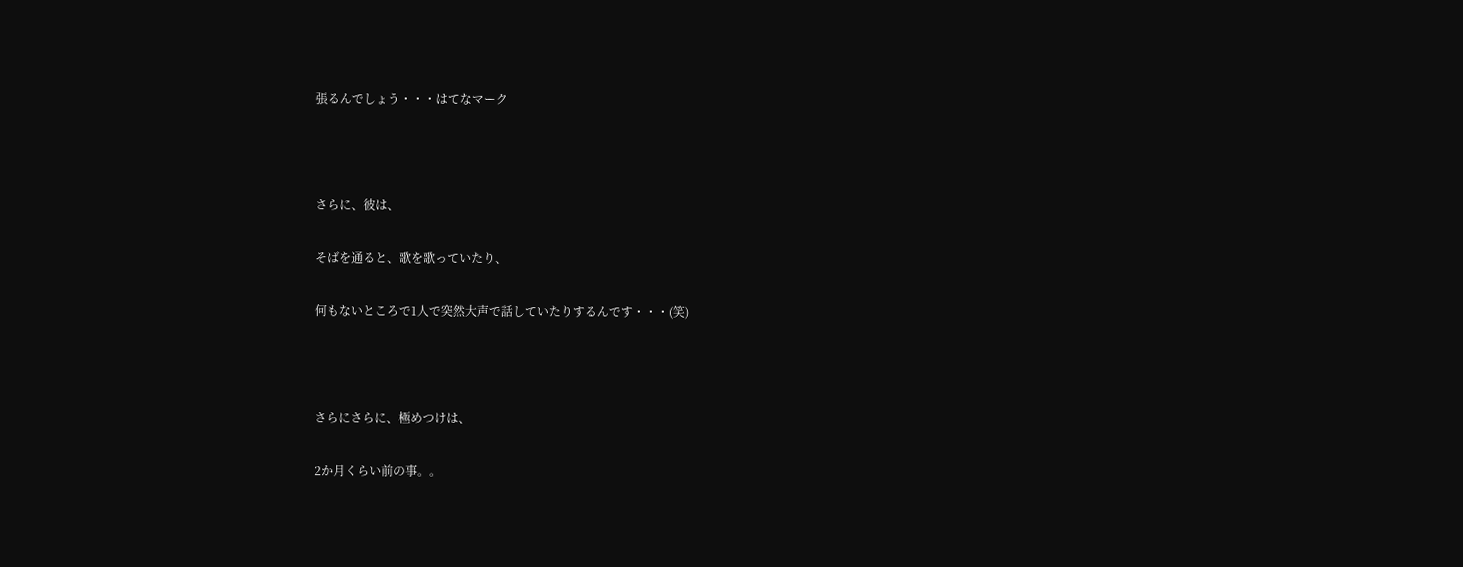張るんでしょう・・・はてなマーク



さらに、彼は、

そばを通ると、歌を歌っていたり、

何もないところで1人で突然大声で話していたりするんです・・・(笑)



さらにさらに、極めつけは、

2か月くらい前の事。。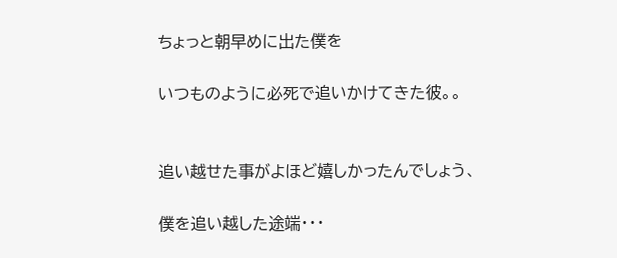ちょっと朝早めに出た僕を

いつものように必死で追いかけてきた彼。。


追い越せた事がよほど嬉しかったんでしょう、

僕を追い越した途端・・・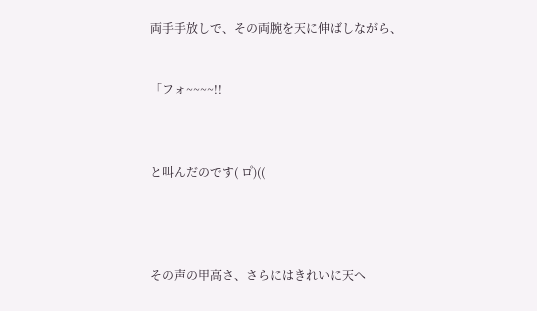両手手放しで、その両腕を天に伸ばしながら、


「フォ~~~~!!



と叫んだのです( ロ゚)((




その声の甲高さ、さらにはきれいに天へ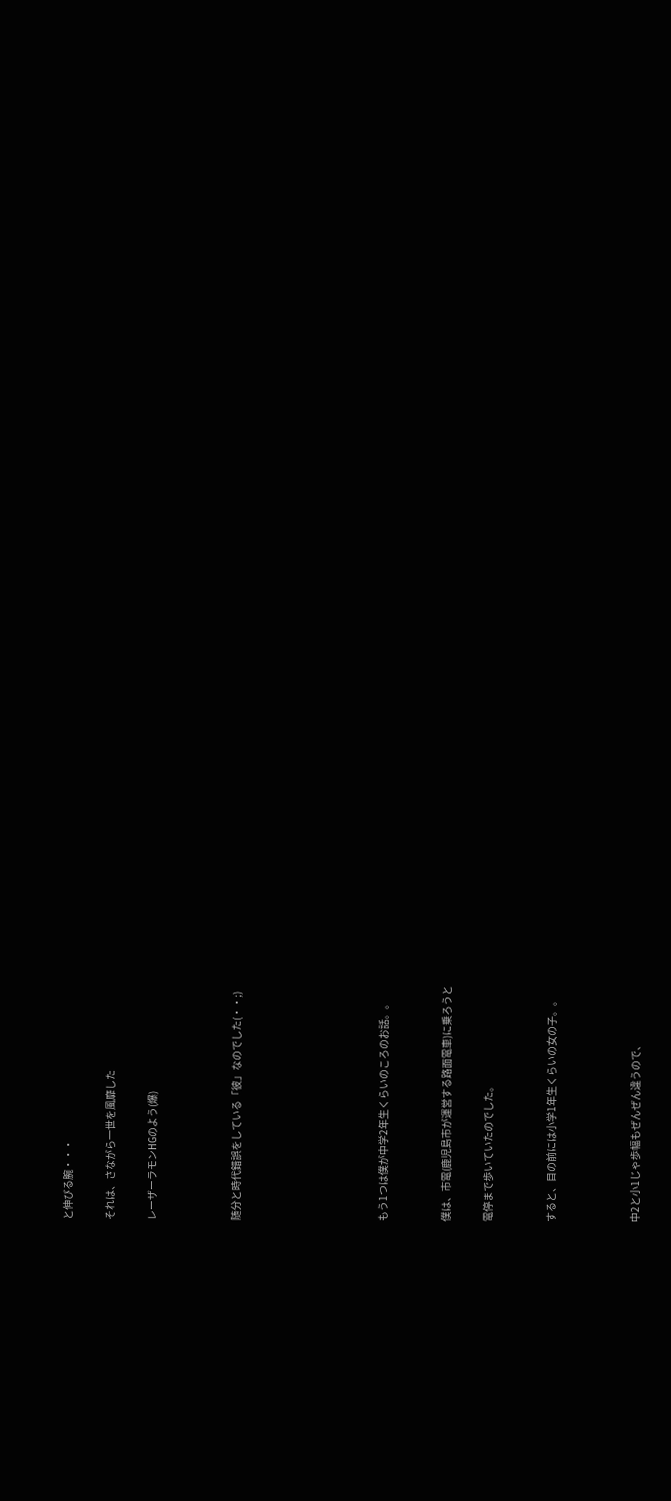と伸びる腕・・・

それは、さながら一世を風靡した

レーザーラモンHGのよう(爆)



随分と時代錯誤をしている「彼」なのでした(・・;)






もう1つは僕が中学2年生くらいのころのお話。。


僕は、市電(鹿児島市が運営する路面電車)に乗ろうと

電停まで歩いていたのでした。


すると、目の前には小学1年生くらいの女の子。。



中2と小1じゃ歩幅もぜんぜん違うので、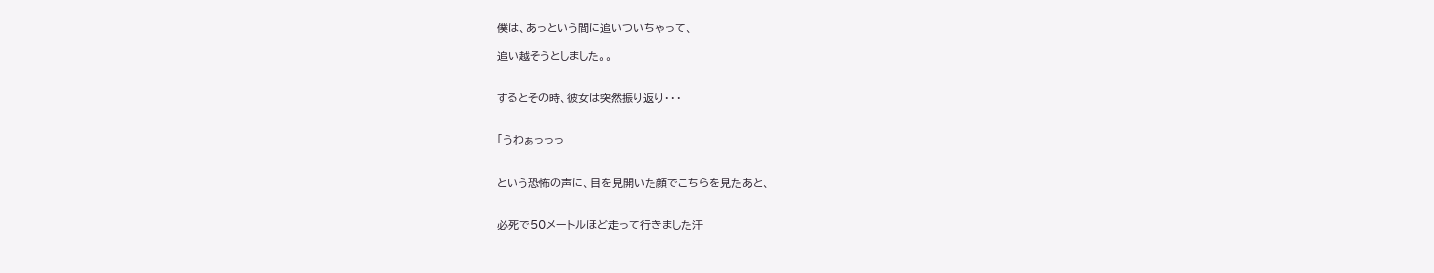僕は、あっという間に追いついちゃって、

追い越そうとしました。。


するとその時、彼女は突然振り返り・・・


「うわぁっっっ


という恐怖の声に、目を見開いた顔でこちらを見たあと、


必死で50メートルほど走って行きました汗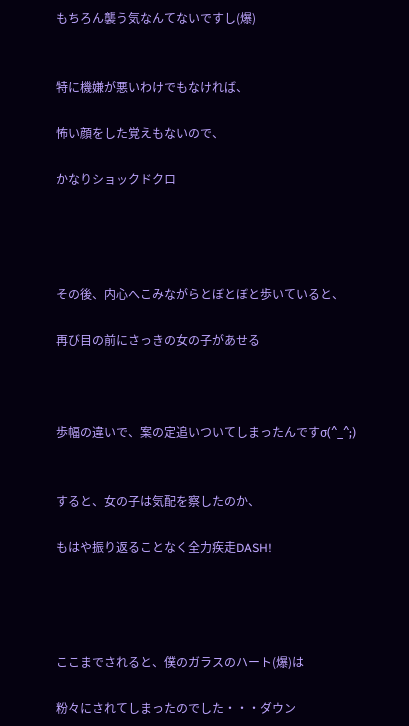もちろん襲う気なんてないですし(爆)


特に機嫌が悪いわけでもなければ、

怖い顔をした覚えもないので、

かなりショックドクロ




その後、内心へこみながらとぼとぼと歩いていると、

再び目の前にさっきの女の子があせる



歩幅の違いで、案の定追いついてしまったんですσ(^_^;)


すると、女の子は気配を察したのか、

もはや振り返ることなく全力疾走DASH!




ここまでされると、僕のガラスのハート(爆)は

粉々にされてしまったのでした・・・ダウン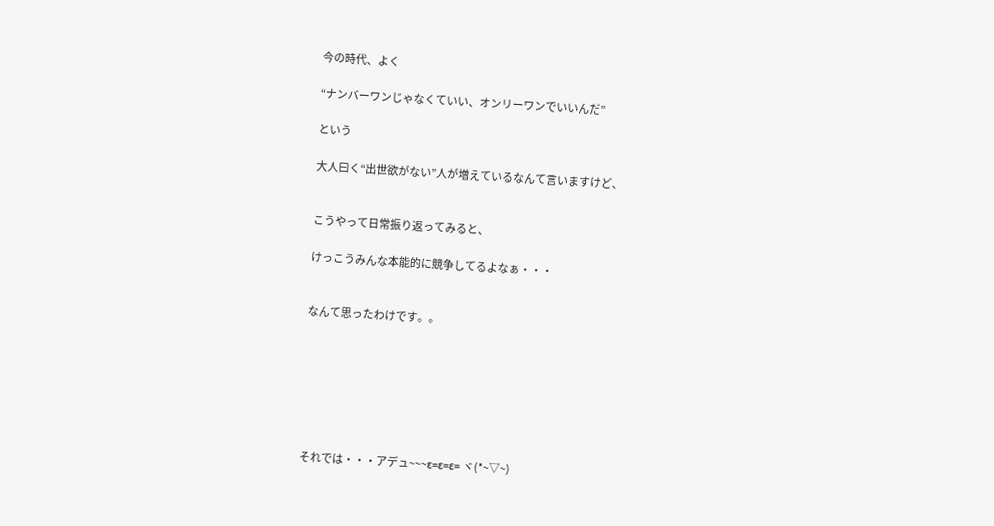今の時代、よく

“ナンバーワンじゃなくていい、オンリーワンでいいんだ”

という

大人曰く“出世欲がない”人が増えているなんて言いますけど、


こうやって日常振り返ってみると、

けっこうみんな本能的に競争してるよなぁ・・・


なんて思ったわけです。。







それでは・・・アデュ~~~ε=ε=ε= ヾ(*~▽~)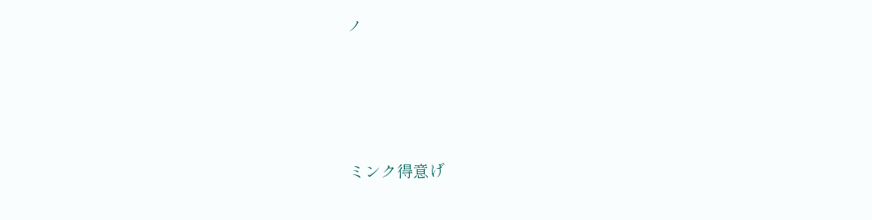ノ




ミンク得意げ